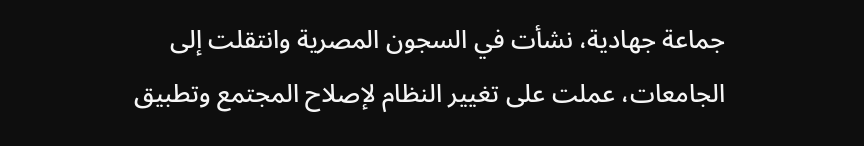جماعة جهادية، نشأت في السجون المصرية وانتقلت إلى الجامعات، عملت على تغيير النظام لإصلاح المجتمع وتطبيق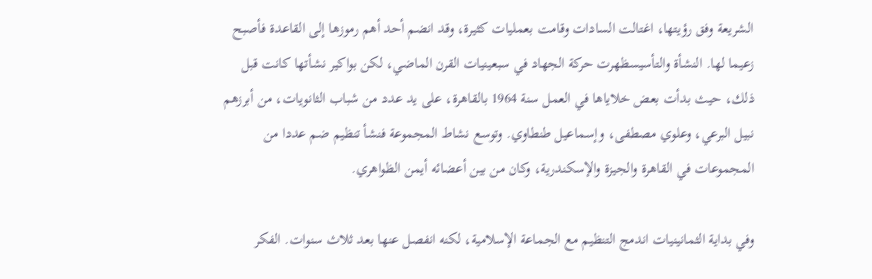الشريعة وفق رؤيتها، اغتالت السادات وقامت بعمليات كثيرة، وقد انضم أحد أهم رموزها إلى القاعدة فأصبح زعيما لها. النشأة والتأسيسظهرت حركة الجهاد في سبعينيات القرن الماضي، لكن بواكير نشأتها كانت قبل ذلك، حيث بدأت بعض خلاياها في العمل سنة 1964 بالقاهرة، على يد عدد من شباب الثانويات، من أبرزهم نبيل البرعي، وعلوي مصطفى، وإسماعيل طنطاوي. وتوسع نشاط المجموعة فنشأ تنظيم ضم عددا من المجموعات في القاهرة والجيزة والإسكندرية، وكان من بين أعضائه أيمن الظواهري.

وفي بداية الثمانينيات اندمج التنظيم مع الجماعة الإسلامية، لكنه انفصل عنها بعد ثلاث سنوات. الفكر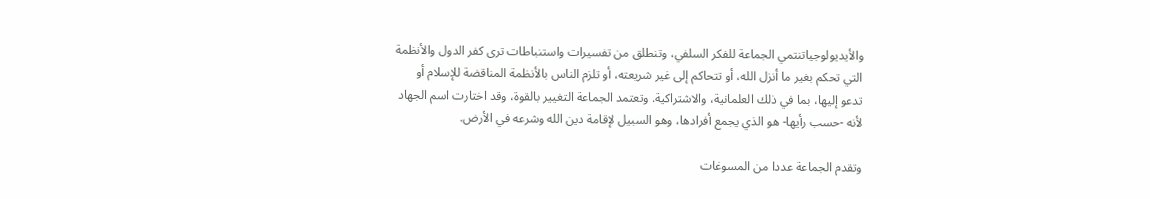والأيديولوجياتنتمي الجماعة للفكر السلفي، وتنطلق من تفسيرات واستنباطات ترى كفر الدول والأنظمة التي تحكم بغير ما أنزل الله، أو تتحاكم إلى غير شريعته، أو تلزم الناس بالأنظمة المناقضة للإسلام أو تدعو إليها، بما في ذلك العلمانية، والاشتراكية. وتعتمد الجماعة التغيير بالقوة، وقد اختارت اسم الجهاد لأنه -حسب رأيها- هو الذي يجمع أفرادها، وهو السبيل لإقامة دين الله وشرعه في الأرض.

وتقدم الجماعة عددا من المسوغات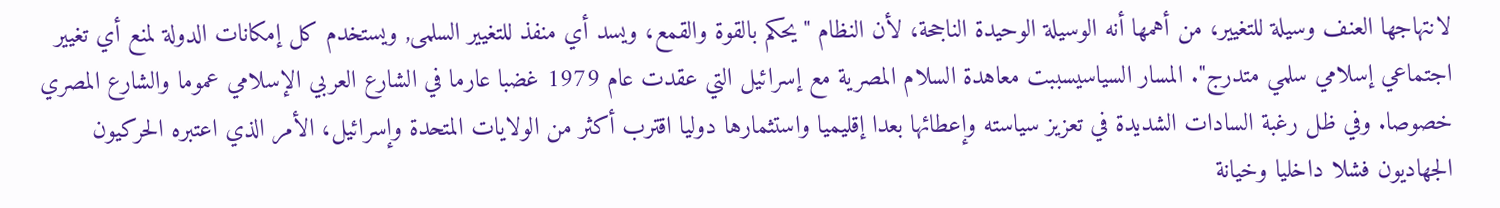لانتهاجها العنف وسيلة للتغيير، من أهمها أنه الوسيلة الوحيدة الناجحة، لأن النظام "يحكم بالقوة والقمع، ويسد أي منفذ للتغيير السلمى, ويستخدم كل إمكانات الدولة لمنع أي تغيير اجتماعي إسلامي سلمي متدرج". المسار السياسيسببت معاهدة السلام المصرية مع إسرائيل التي عقدت عام 1979 غضبا عارما في الشارع العربي الإسلامي عموما والشارع المصري خصوصا. وفي ظل رغبة السادات الشديدة في تعزيز سياسته وإعطائها بعدا إقليميا واستثمارها دوليا اقترب أكثر من الولايات المتحدة وإسرائيل، الأمر الذي اعتبره الحركيون الجهاديون فشلا داخليا وخيانة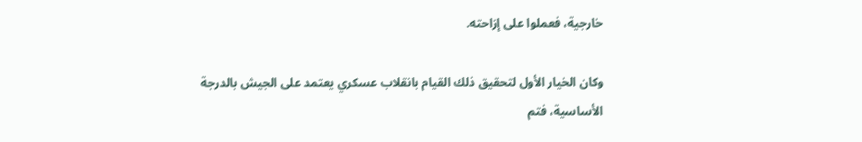خارجية، فعملوا على إزاحته.

وكان الخيار الأول لتحقيق ذلك القيام بانقلاب عسكري يعتمد على الجيش بالدرجة الأساسية، فتم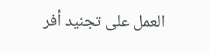العمل على تجنيد أفر